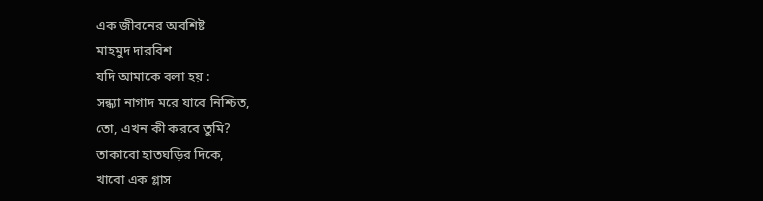এক জীবনের অবশিষ্ট
মাহমুদ দারবিশ
যদি আমাকে বলা হয় :
সন্ধ্যা নাগাদ মরে যাবে নিশ্চিত,
তো, এখন কী করবে তুমি?
তাকাবো হাতঘড়ির দিকে,
খাবো এক গ্লাস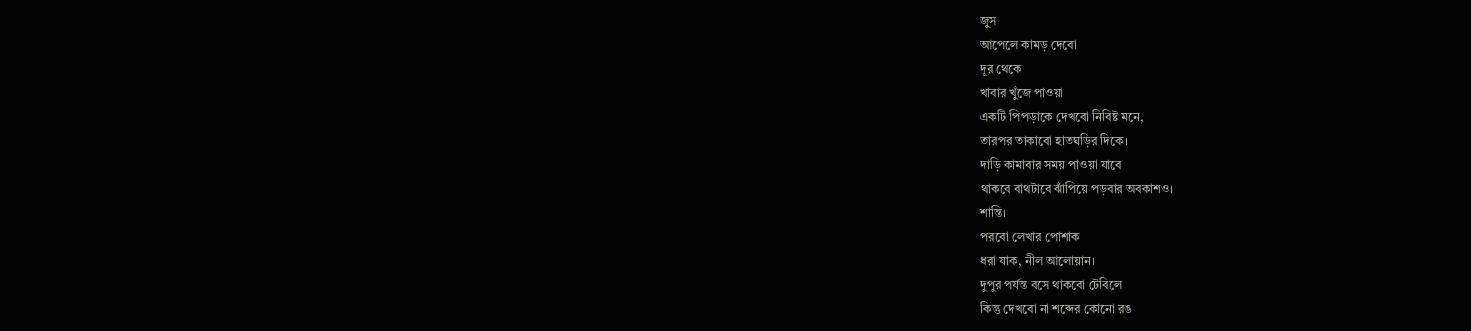জুস
আপেলে কামড় দেবো
দূর থেকে
খাবার খুঁজে পাওয়া
একটি পিপড়াকে দেখবো নিবিষ্ট মনে,
তারপর তাকাবো হাতঘড়ির দিকে।
দাড়ি কামাবার সময় পাওয়া যাবে
থাকবে বাথটাবে ঝাঁপিয়ে পড়বার অবকাশও।
শান্তি।
পরবো লেখার পোশাক
ধরা যাক, নীল আলোয়ান।
দুপুর পর্যন্ত বসে থাকবো টেবিলে
কিন্তু দেখবো না শব্দের কোনো রঙ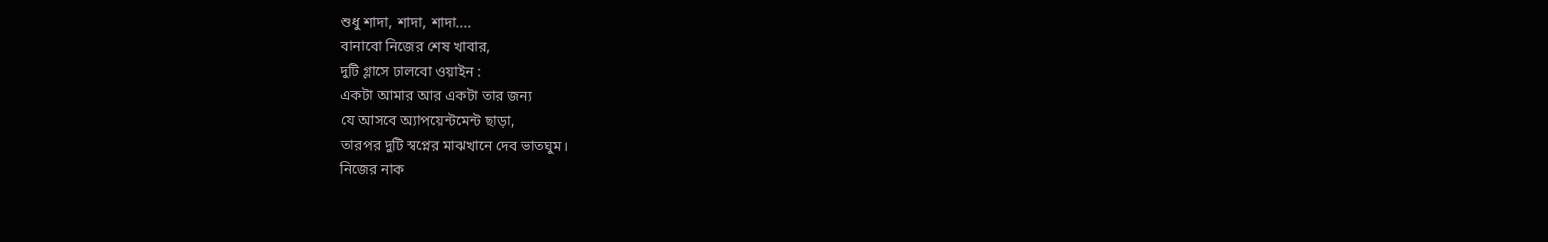শুধু শাদা, শাদা, শাদা....
বানাবো নিজের শেষ খাবার,
দুটি গ্লাসে ঢালবো ওয়াইন :
একটা আমার আর একটা তার জন্য
যে আসবে অ্যাপয়েন্টমেন্ট ছাড়া,
তারপর দুটি স্বপ্নের মাঝখানে দেব ভাতঘুম।
নিজের নাক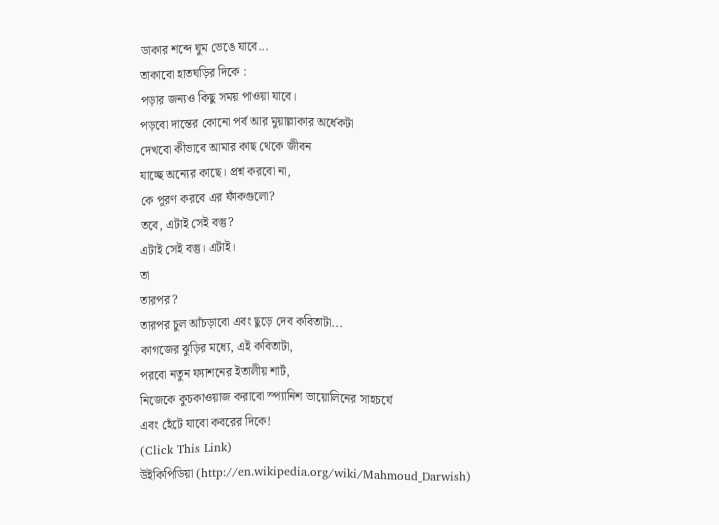ডাকার শব্দে ঘুম ভেঙে যাবে...
তাকাবো হাতঘড়ির দিকে :
পড়ার জন্যও কিছু সময় পাওয়া যাবে।
পড়বো দান্তের কোনো পর্ব আর মুয়াল্লাকার অর্ধেকটা
দেখবো কীভাবে আমার কাছ থেকে জীবন
যাচ্ছে অন্যের কাছে। প্রশ্ন করবো না,
কে পূরণ করবে এর ফাঁকগুলো?
তবে, এটাই সেই বস্তু?
এটাই সেই বস্তু। এটাই।
তা
তারপর?
তারপর চুল আঁচড়াবো এবং ছুড়ে দেব কবিতাটা...
কাগজের ঝুড়ির মধ্যে, এই কবিতাটা,
পরবো নতুন ফ্যাশনের ইতালীয় শার্ট,
নিজেকে কুচকাওয়াজ করাবো স্প্যানিশ ভায়োলিনের সাহচর্যে
এবং হেঁটে যাবো কবরের দিকে!
(Click This Link)
উইকিপিডিয়া (http://en.wikipedia.org/wiki/Mahmoud_Darwish)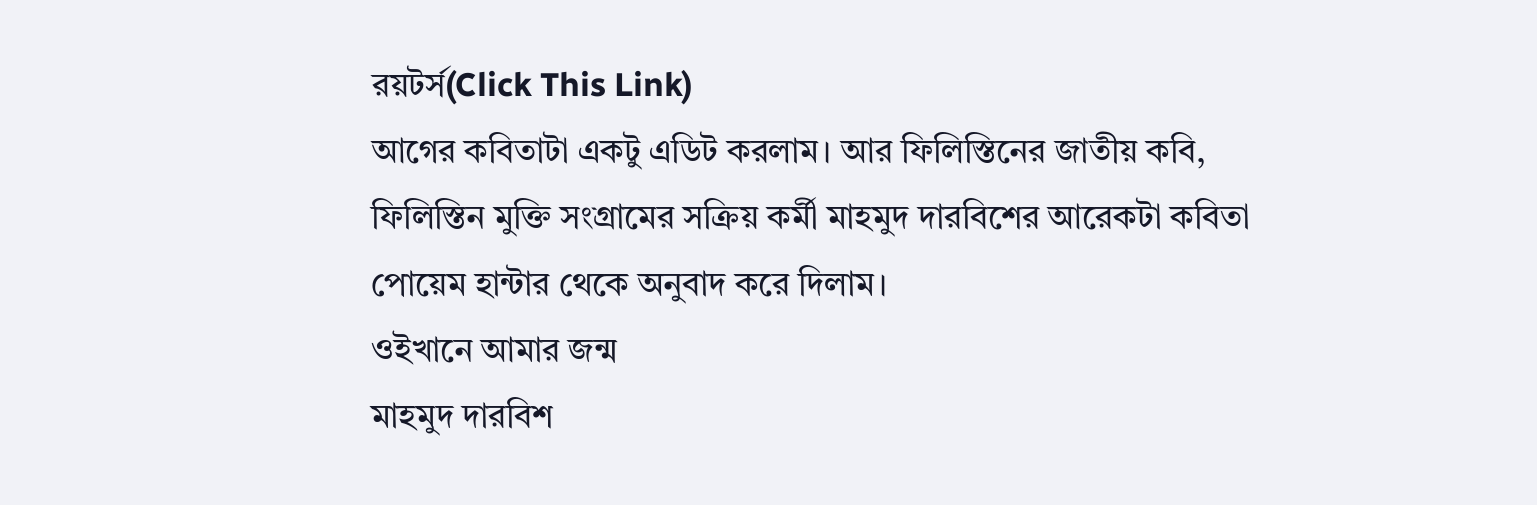রয়টর্স(Click This Link)
আগের কবিতাটা একটু এডিট করলাম। আর ফিলিস্তিনের জাতীয় কবি, ফিলিস্তিন মুক্তি সংগ্রামের সক্রিয় কর্মী মাহমুদ দারবিশের আরেকটা কবিতা পোয়েম হান্টার থেকে অনুবাদ করে দিলাম।
ওইখানে আমার জন্ম
মাহমুদ দারবিশ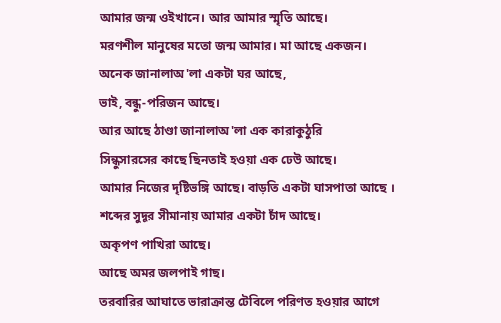আমার জন্ম ওইখানে। আর আমার স্মৃতি আছে।
মরণশীল মানুষের মতো জন্ম আমার। মা আছে একজন।
অনেক জানালাঅ'লা একটা ঘর আছে,
ভাই, বন্ধু-পরিজন আছে।
আর আছে ঠাণ্ডা জানালাঅ'লা এক কারাকুঠুরি
সিন্ধুসারসের কাছে ছিনতাই হওয়া এক ঢেউ আছে।
আমার নিজের দৃষ্টিভঙ্গি আছে। বাড়তি একটা ঘাসপাতা আছে ।
শব্দের সুদূর সীমানায় আমার একটা চাঁদ আছে।
অকৃপণ পাখিরা আছে।
আছে অমর জলপাই গাছ।
তরবারির আঘাতে ভারাক্রান্ত টেবিলে পরিণত হওয়ার আগে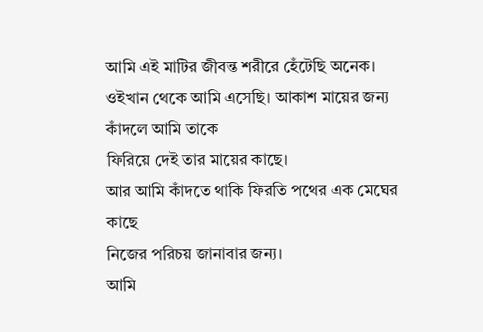আমি এই মাটির জীবন্ত শরীরে হেঁটেছি অনেক।
ওইখান থেকে আমি এসেছি। আকাশ মায়ের জন্য কাঁদলে আমি তাকে
ফিরিয়ে দেই তার মায়ের কাছে।
আর আমি কাঁদতে থাকি ফিরতি পথের এক মেঘের কাছে
নিজের পরিচয় জানাবার জন্য।
আমি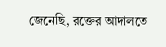জেনেছি, রক্তের আদালতে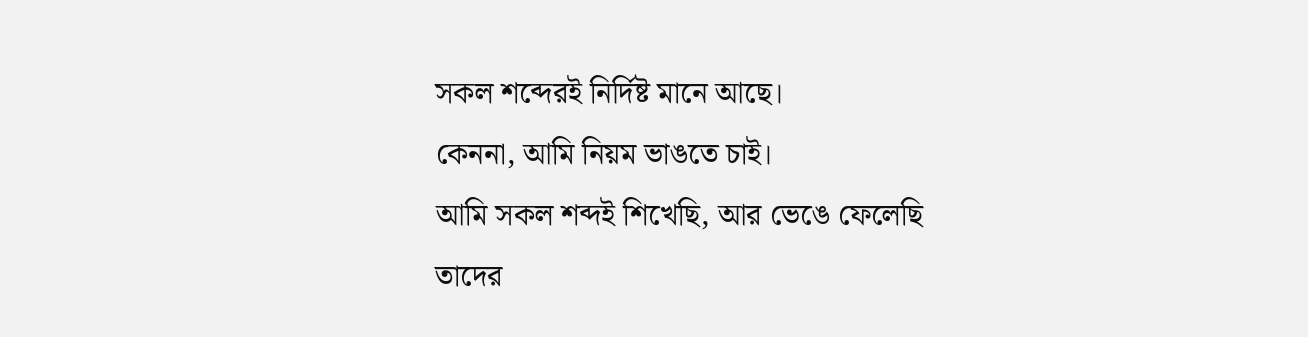সকল শব্দেরই নির্দিষ্ট মানে আছে।
কেননা, আমি নিয়ম ভাঙতে চাই।
আমি সকল শব্দই শিখেছি, আর ভেঙে ফেলেছি তাদের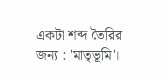একটা শব্দ তৈরির জন্য : 'মাতৃভূমি'।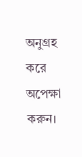অনুগ্রহ করে অপেক্ষা করুন।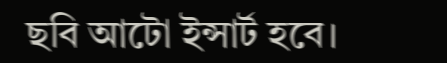ছবি আটো ইন্সার্ট হবে।